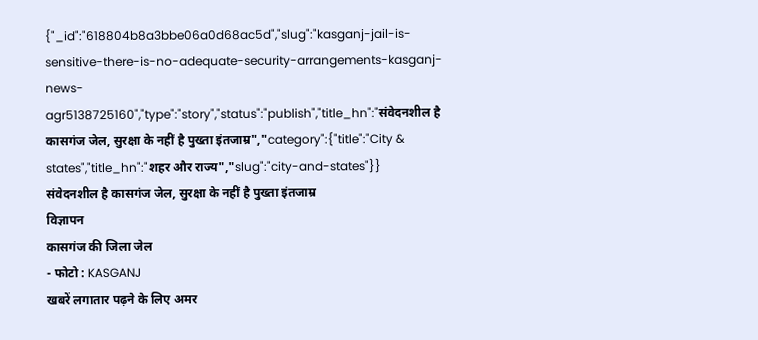{"_id":"618804b8a3bbe06a0d68ac5d","slug":"kasganj-jail-is-sensitive-there-is-no-adequate-security-arrangements-kasganj-news-agr5138725160","type":"story","status":"publish","title_hn":"संवेदनशील है कासगंज जेल, सुरक्षा के नहीं है पुख्ता इंतजाम्र","category":{"title":"City & states","title_hn":"शहर और राज्य","slug":"city-and-states"}}
संवेदनशील है कासगंज जेल, सुरक्षा के नहीं है पुख्ता इंतजाम्र
विज्ञापन
कासगंज की जिला जेल
- फोटो : KASGANJ
खबरें लगातार पढ़ने के लिए अमर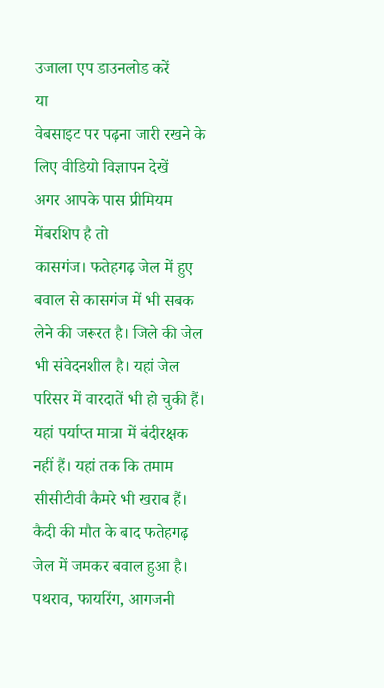उजाला एप डाउनलोड करें
या
वेबसाइट पर पढ़ना जारी रखने के लिए वीडियो विज्ञापन देखें
अगर आपके पास प्रीमियम मेंबरशिप है तो
कासगंज। फतेहगढ़ जेल में हुए बवाल से कासगंज में भी सबक लेने की जरूरत है। जिले की जेल भी संवेदनशील है। यहां जेल परिसर में वारदातें भी हो चुकी हैं। यहां पर्याप्त मात्रा में बंदीरक्षक नहीं हैं। यहां तक कि तमाम सीसीटीवी कैमरे भी खराब हैं।
कैदी की मौत के बाद फतेहगढ़ जेल में जमकर बवाल हुआ है। पथराव, फायरिंग, आगजनी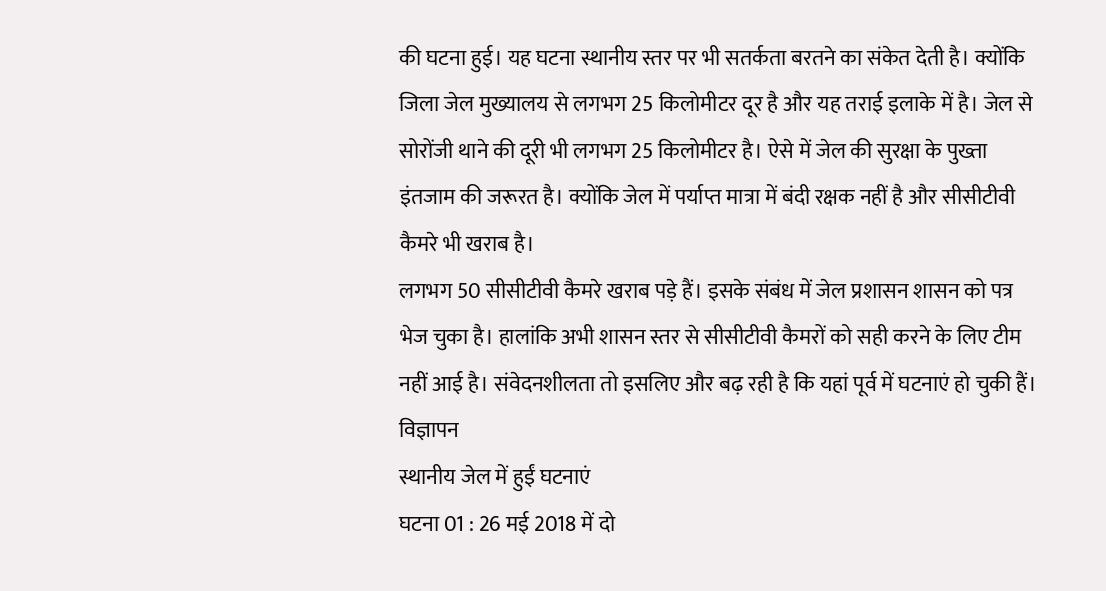की घटना हुई। यह घटना स्थानीय स्तर पर भी सतर्कता बरतने का संकेत देती है। क्योंकि जिला जेल मुख्यालय से लगभग 25 किलोमीटर दूर है और यह तराई इलाके में है। जेल से सोरोंजी थाने की दूरी भी लगभग 25 किलोमीटर है। ऐसे में जेल की सुरक्षा के पुख्ता इंतजाम की जरूरत है। क्योंकि जेल में पर्याप्त मात्रा में बंदी रक्षक नहीं है और सीसीटीवी कैमरे भी खराब है।
लगभग 50 सीसीटीवी कैमरे खराब पड़े हैं। इसके संबंध में जेल प्रशासन शासन को पत्र भेज चुका है। हालांकि अभी शासन स्तर से सीसीटीवी कैमरों को सही करने के लिए टीम नहीं आई है। संवेदनशीलता तो इसलिए और बढ़ रही है कि यहां पूर्व में घटनाएं हो चुकी हैं।
विज्ञापन
स्थानीय जेल में हुईं घटनाएं
घटना 01 : 26 मई 2018 में दो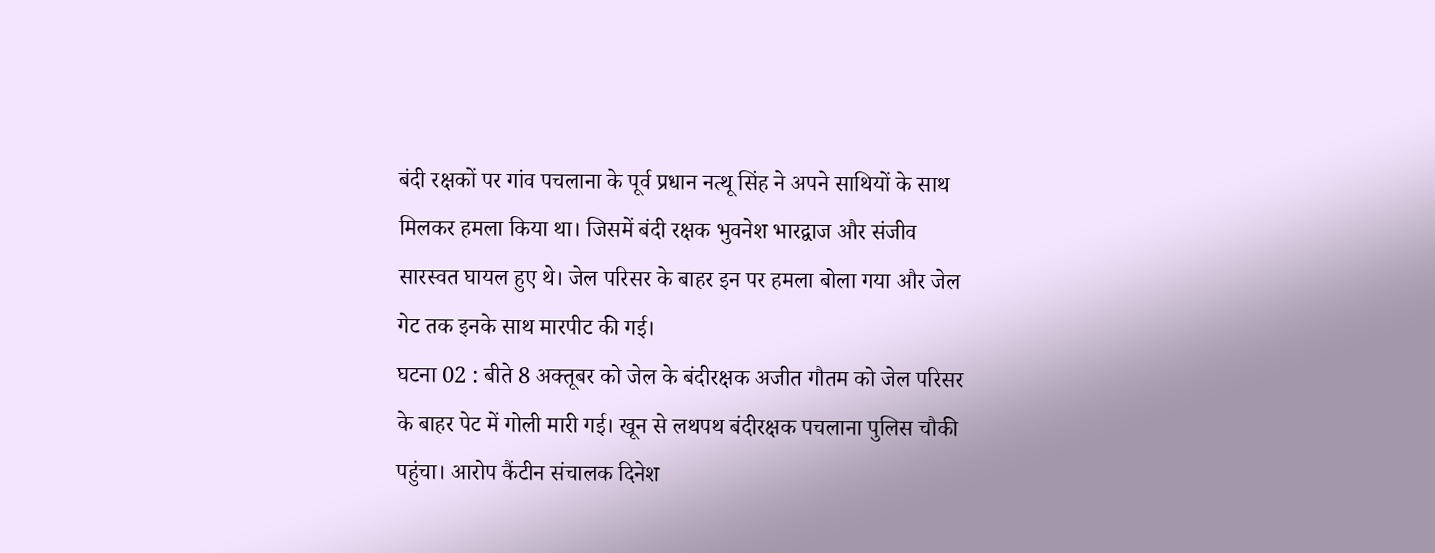बंदी रक्षकों पर गांव पचलाना के पूर्व प्रधान नत्थू सिंह ने अपने साथियों के साथ मिलकर हमला किया था। जिसमें बंदी रक्षक भुवनेश भारद्वाज और संजीव सारस्वत घायल हुए थे। जेल परिसर के बाहर इन पर हमला बोला गया और जेल गेट तक इनके साथ मारपीट की गई।
घटना 02 : बीते 8 अक्तूबर को जेल के बंदीरक्षक अजीत गौतम को जेल परिसर के बाहर पेट में गोली मारी गई। खून से लथपथ बंदीरक्षक पचलाना पुलिस चौकी पहुंचा। आरोप कैंटीन संचालक दिनेश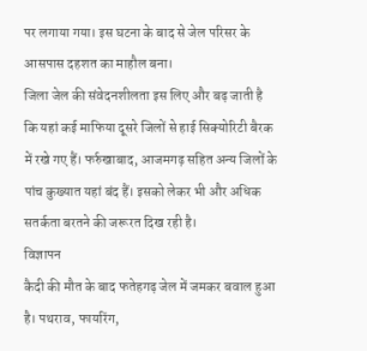पर लगाया गया। इस घटना के बाद से जेल परिसर के आसपास दहशत का माहौल बना।
जिला जेल की संवेदनशीलता इस लिए और बढ़ जाती है कि यहां कई माफिया दूसरे जिलों से हाई सिक्योरिटी बैरक में रखे गए हैं। फर्रुखाबाद, आजमगढ़ सहित अन्य जिलों के पांच कुख्यात यहां बंद हैं। इसको लेकर भी और अधिक सतर्कता बरतने की जरूरत दिख रही है।
विज्ञापन
कैदी की मौत के बाद फतेहगढ़ जेल में जमकर बवाल हुआ है। पथराव, फायरिंग,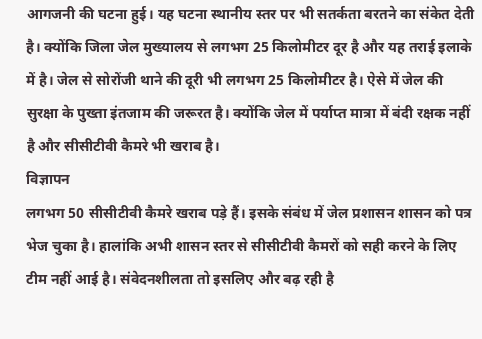आगजनी की घटना हुई। यह घटना स्थानीय स्तर पर भी सतर्कता बरतने का संकेत देती है। क्योंकि जिला जेल मुख्यालय से लगभग 25 किलोमीटर दूर है और यह तराई इलाके में है। जेल से सोरोंजी थाने की दूरी भी लगभग 25 किलोमीटर है। ऐसे में जेल की सुरक्षा के पुख्ता इंतजाम की जरूरत है। क्योंकि जेल में पर्याप्त मात्रा में बंदी रक्षक नहीं है और सीसीटीवी कैमरे भी खराब है।
विज्ञापन
लगभग 50 सीसीटीवी कैमरे खराब पड़े हैं। इसके संबंध में जेल प्रशासन शासन को पत्र भेज चुका है। हालांकि अभी शासन स्तर से सीसीटीवी कैमरों को सही करने के लिए टीम नहीं आई है। संवेदनशीलता तो इसलिए और बढ़ रही है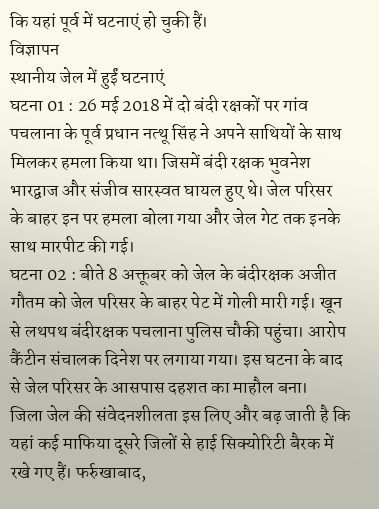कि यहां पूर्व में घटनाएं हो चुकी हैं।
विज्ञापन
स्थानीय जेल में हुईं घटनाएं
घटना 01 : 26 मई 2018 में दो बंदी रक्षकों पर गांव पचलाना के पूर्व प्रधान नत्थू सिंह ने अपने साथियों के साथ मिलकर हमला किया था। जिसमें बंदी रक्षक भुवनेश भारद्वाज और संजीव सारस्वत घायल हुए थे। जेल परिसर के बाहर इन पर हमला बोला गया और जेल गेट तक इनके साथ मारपीट की गई।
घटना 02 : बीते 8 अक्तूबर को जेल के बंदीरक्षक अजीत गौतम को जेल परिसर के बाहर पेट में गोली मारी गई। खून से लथपथ बंदीरक्षक पचलाना पुलिस चौकी पहुंचा। आरोप कैंटीन संचालक दिनेश पर लगाया गया। इस घटना के बाद से जेल परिसर के आसपास दहशत का माहौल बना।
जिला जेल की संवेदनशीलता इस लिए और बढ़ जाती है कि यहां कई माफिया दूसरे जिलों से हाई सिक्योरिटी बैरक में रखे गए हैं। फर्रुखाबाद,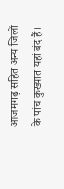आजमगढ़ सहित अन्य जिलों के पांच कुख्यात यहां बंद हैं।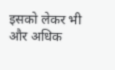इसको लेकर भी और अधिक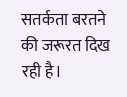सतर्कता बरतने की जरूरत दिख रही है।